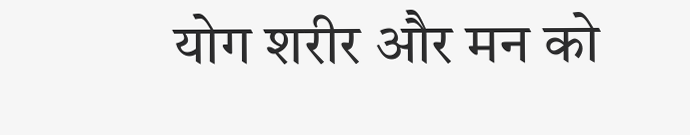योग शरीर और मन को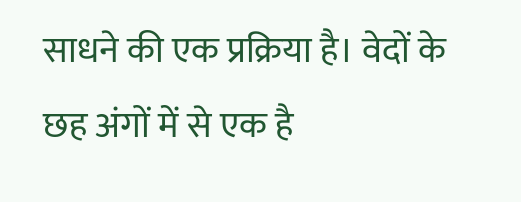साधने की एक प्रक्रिया है। वेदों के छह अंगों में से एक है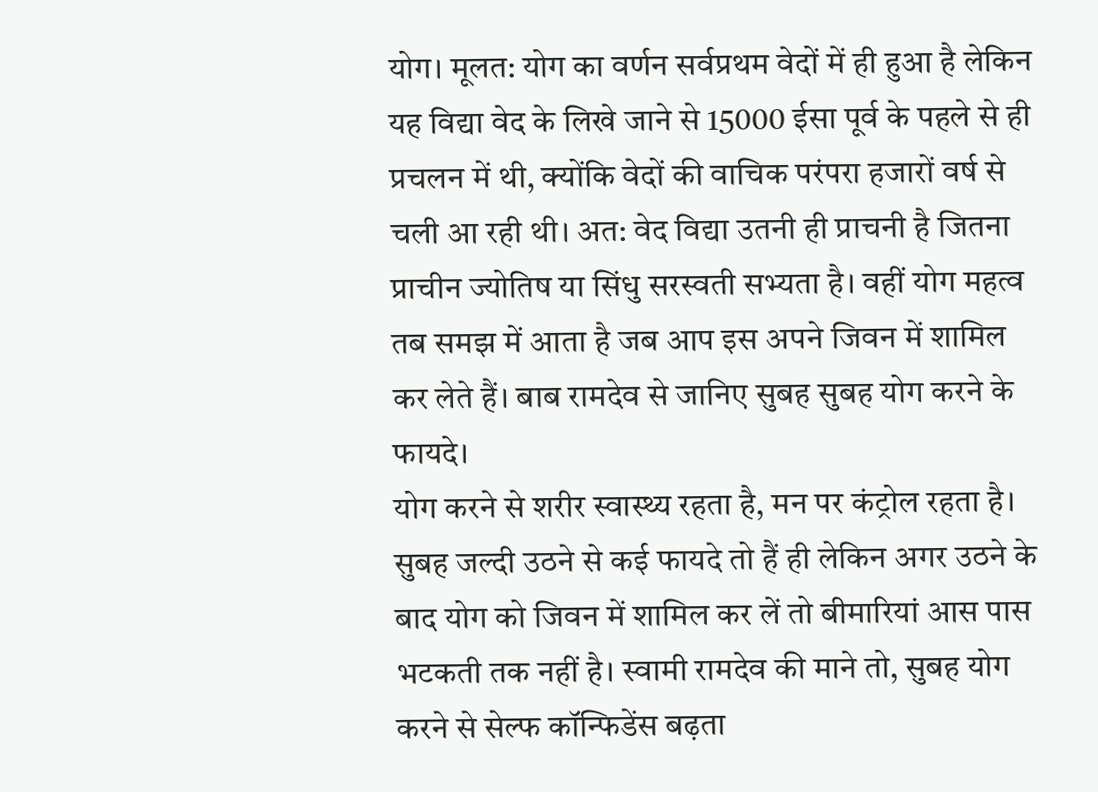योग। मूलत: योग का वर्णन सर्वप्रथम वेदों में ही हुआ है लेकिन यह विद्या वेद के लिखे जाने से 15000 ईसा पूर्व के पहले से ही प्रचलन में थी, क्योंकि वेदों की वाचिक परंपरा हजारों वर्ष से चली आ रही थी। अत: वेद विद्या उतनी ही प्राचनी है जितना प्राचीन ज्योतिष या सिंधु सरस्वती सभ्यता है। वहीं योग महत्व तब समझ में आता है जब आप इस अपने जिवन में शामिल कर लेते हैं। बाब रामदेव से जानिए सुबह सुबह योग करने के फायदे।
योग करने से शरीर स्वास्थ्य रहता है, मन पर कंट्रोल रहता है। सुबह जल्दी उठने से कई फायदे तो हैं ही लेकिन अगर उठने के बाद योग को जिवन में शामिल कर लें तो बीमारियां आस पास भटकती तक नहीं है। स्वामी रामदेव की माने तो, सुबह योग करने से सेल्फ कॉन्फिडेंस बढ़ता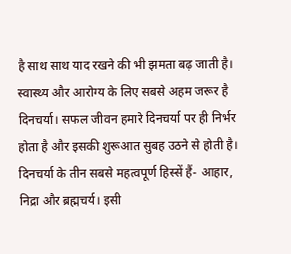है साथ साथ याद रखने की भी झमता बढ़ जाती है।
स्वास्थ्य और आरोग्य के लिए सबसे अहम जरूर है दिनचर्या। सफल जीवन हमारे दिनचर्या पर ही निर्भर होता है और इसकी शुरूआत सुबह उठने से होती है। दिनचर्या के तीन सबसे महत्वपूर्ण हिस्सें हैं- आहार, निद्रा और ब्रह्मचर्य। इसी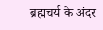ब्रह्मचर्य के अंदर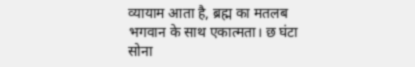व्यायाम आता है, ब्रह्म का मतलब भगवान के साथ एकात्मता। छ घंटा सोना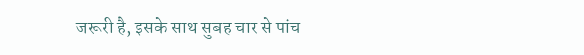जरूरी है, इसके साथ सुबह चार से पांच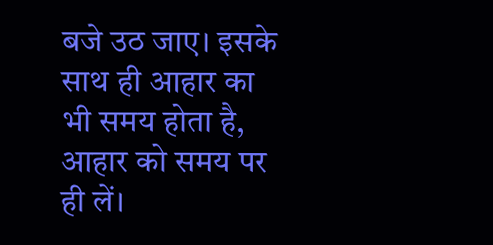बजे उठ जाए। इसके साथ ही आहार का भी समय होता है, आहार को समय पर ही लें।